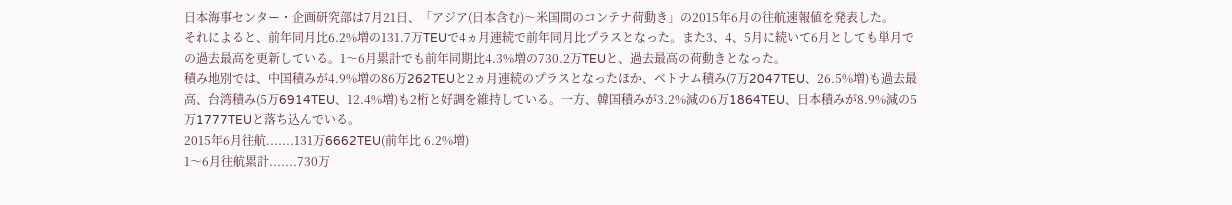日本海事センター・企画研究部は7月21日、「アジア(日本含む)〜米国間のコンテナ荷動き」の2015年6月の往航速報値を発表した。
それによると、前年同月比6.2%増の131.7万TEUで4ヵ月連続で前年同月比プラスとなった。また3、4、5月に続いて6月としても単月での過去最高を更新している。1〜6月累計でも前年同期比4.3%増の730.2万TEUと、過去最高の荷動きとなった。
積み地別では、中国積みが4.9%増の86万262TEUと2ヵ月連続のプラスとなったほか、ベトナム積み(7万2047TEU、26.5%増)も過去最高、台湾積み(5万6914TEU、12.4%増)も2桁と好調を維持している。一方、韓国積みが3.2%減の6万1864TEU、日本積みが8.9%減の5万1777TEUと落ち込んでいる。
2015年6月往航.......131万6662TEU(前年比 6.2%増)
1〜6月往航累計.......730万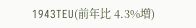1943TEU(前年比 4.3%増)